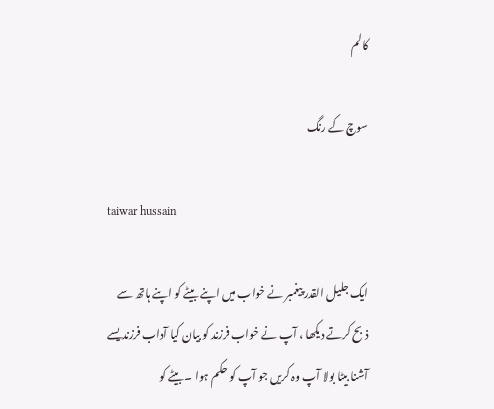کالم

سوچ کے رنگ

taiwar hussain

ایک جلیل القدر پیغمبر نے خواب میں اپنے بیٹے کو اپنے ہاتھ سے ذبح کرتے دیکھا ، آپ نے خواب فرزند کو بیان کیا آداب فرزندیسے آشنا بیٹا بولا آپ وہ کریں جو آپ کو حکم ہوا ۔ بیٹے کو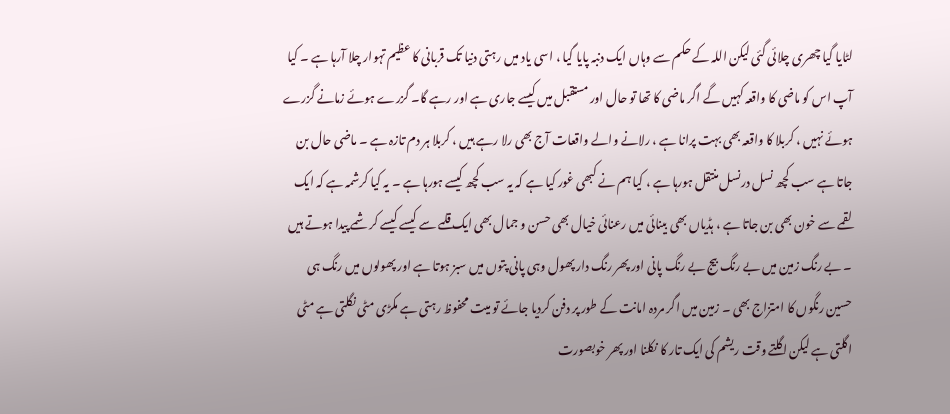لٹایا گیا چھری چلائی گئی لیکن اللہ کے حکم سے وہاں ایک دنبہ پایا گیا ، اسی یاد میں رہتی دنیا تک قربانی کا عظیم تہوار چلا آرہا ہے ۔ کیا آپ اس کو ماضی کا واقعہ کہیں گے اگر ماضی کا تھا تو حال اور مستقبل میں کیسے جاری ہے اور رہے گا۔ گزرے ہوئے زمانے گزرے ہوئے نہیں ، کربلا کا واقعہ بھی بہت پرانا ہے ، رلانے والے واقعات آج بھی رلا رہے ہیں ، کربلا ہر دم تازہ ہے ۔ ماضی حال بن جاتا ہے سب کچھ نسل درنسل منتقل ہورہا ہے ، کیا ہم نے کبھی غور کیا ہے کہ یہ سب کچھ کیسے ہورہا ہے ۔ یہ کیا کرشمہ ہے کہ ایک لقمے سے خون بھی بن جاتا ہے ، ہڈیاں بھی بینائی میں رعنائی خیال بھی حسن و جمال بھی ایک قلمے سے کیسے کیسے کرشمے پیدا ہوتے ہیں ۔ بے رنگ زمین میں بے رنگ بیج بے رنگ پانی اور پھر رنگ دار پھول وہی پانی پتوں میں سبز ہوتا ہے اور پھولوں میں رنگ ہی حسین رنگوں کا امتزاج بھی ۔ زمین میں اگر مردہ امانت کے طور پر دفن کردیا جائے تو میت محفوظ رہتی ہے مکڑی مٹی نگلتی ہے مٹی اگلتی ہے لیکن اگلتے وقت ریشم کی ایک تار کا نکلنا اور پھر خوبصورت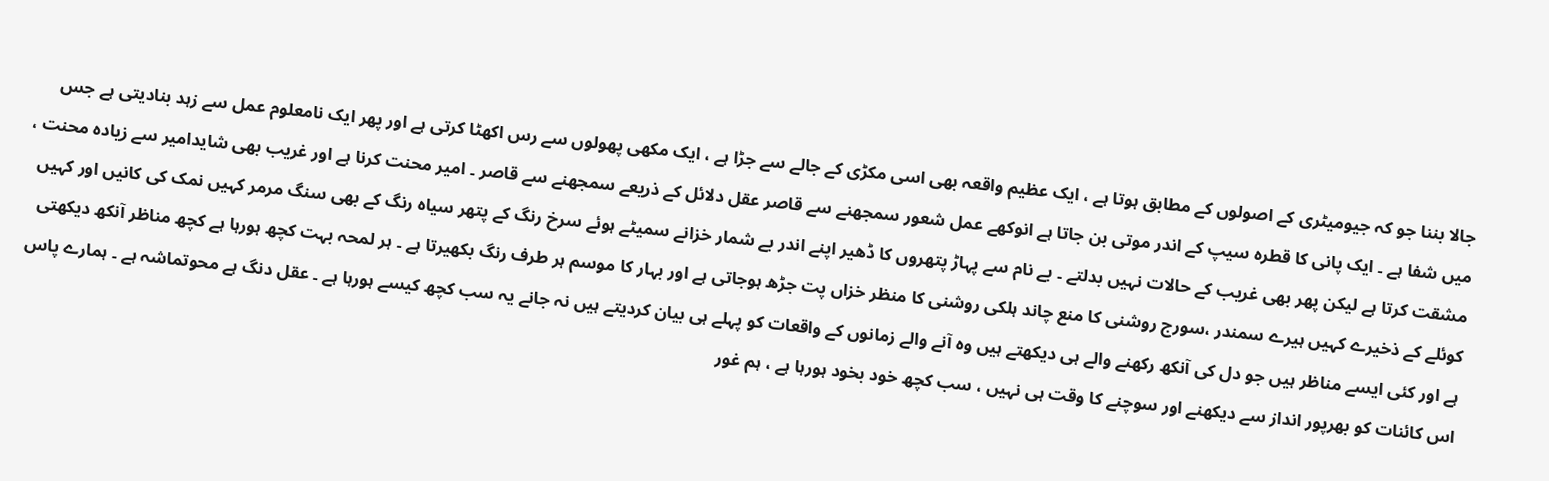جالا بننا جو کہ جیومیٹری کے اصولوں کے مطابق ہوتا ہے ، ایک عظیم واقعہ بھی اسی مکڑی کے جالے سے جڑا ہے ، ایک مکھی پھولوں سے رس اکھٹا کرتی ہے اور پھر ایک نامعلوم عمل سے زہد بنادیتی ہے جس میں شفا ہے ۔ ایک پانی کا قطرہ سیپ کے اندر موتی بن جاتا ہے انوکھے عمل شعور سمجھنے سے قاصر عقل دلائل کے ذریعے سمجھنے سے قاصر ۔ امیر محنت کرنا ہے اور غریب بھی شایدامیر سے زیادہ محنت ، مشقت کرتا ہے لیکن پھر بھی غریب کے حالات نہیں بدلتے ۔ بے نام سے پہاڑ پتھروں کا ڈھیر اپنے اندر بے شمار خزانے سمیٹے ہوئے سرخ رنگ کے پتھر سیاہ رنگ کے بھی سنگ مرمر کہیں نمک کی کانیں اور کہیں کوئلے کے ذخیرے کہیں ہیرے سمندر ،سورج روشنی کا منع چاند ہلکی روشنی کا منظر خزاں پت جڑھ ہوجاتی ہے اور بہار کا موسم ہر طرف رنگ بکھیرتا ہے ۔ ہر لمحہ بہت کچھ ہورہا ہے کچھ مناظر آنکھ دیکھتی ہے اور کئی ایسے مناظر ہیں جو دل کی آنکھ رکھنے والے ہی دیکھتے ہیں وہ آنے والے زمانوں کے واقعات کو پہلے ہی بیان کردیتے ہیں نہ جانے یہ سب کچھ کیسے ہورہا ہے ۔ عقل دنگ ہے محوتماشہ ہے ۔ ہمارے پاس اس کائنات کو بھرپور انداز سے دیکھنے اور سوچنے کا وقت ہی نہیں ، سب کچھ خود بخود ہورہا ہے ، ہم غور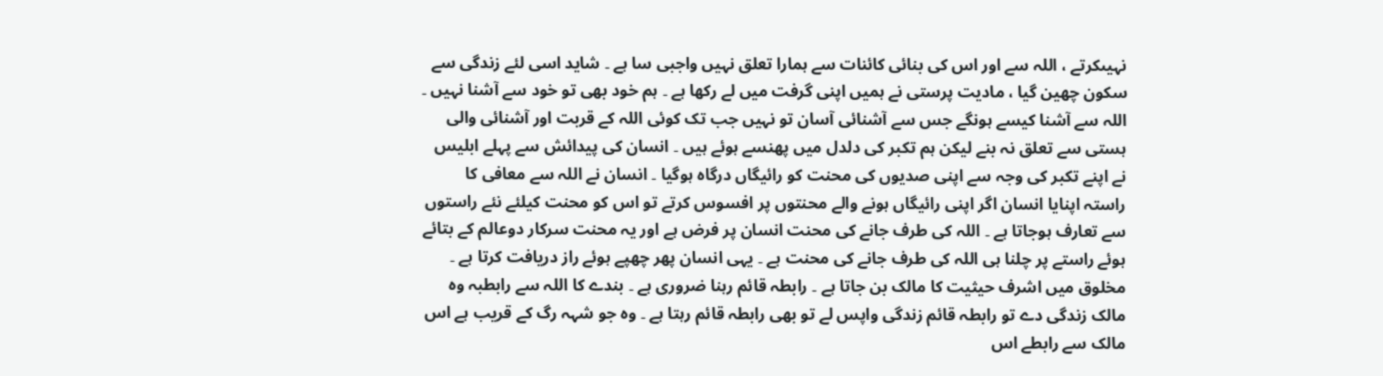نہیںکرتے ، اللہ سے اور اس کی بنائی کائنات سے ہمارا تعلق نہیں واجبی سا ہے ۔ شاید اسی لئے زندگی سے سکون چھین گیا ، مادیت پرستی نے ہمیں اپنی گرفت میں لے رکھا ہے ۔ ہم خود بھی تو خود سے آشنا نہیں ۔ اللہ سے آشنا کیسے ہونگے جس سے آشنائی آسان تو نہیں جب تک کوئی اللہ کے قربت اور آشنائی والی ہستی سے تعلق نہ بنے لیکن ہم تکبر کی دلدل میں پھنسے ہوئے ہیں ۔ انسان کی پیدائش سے پہلے ابلیس نے اپنے تکبر کی وجہ سے اپنی صدیوں کی محنت کو رائیگاں درگاہ ہوگیا ۔ انسان نے اللہ سے معافی کا راستہ اپنایا انسان اگر اپنی رائیگاں ہونے والے محنتوں پر افسوس کرتے تو اس کو محنت کیلئے نئے راستوں سے تعارف ہوجاتا ہے ۔ اللہ کی طرف جانے کی محنت انسان پر فرض ہے اور یہ محنت سرکار دوعالم کے بتائے ہوئے راستے پر چلنا ہی اللہ کی طرف جانے کی محنت ہے ۔ یہی انسان پھر چھپے ہوئے راز دریافت کرتا ہے ۔ مخلوق میں اشرف حیثیت کا مالک بن جاتا ہے ۔ رابطہ قائم رہنا ضروری ہے ۔ بندے کا اللہ سے رابطبہ وہ مالک زندگی دے تو رابطہ قائم زندگی واپس لے تو بھی رابطہ قائم رہتا ہے ۔ وہ جو شہہ رگ کے قریب ہے اس مالک سے رابطے اس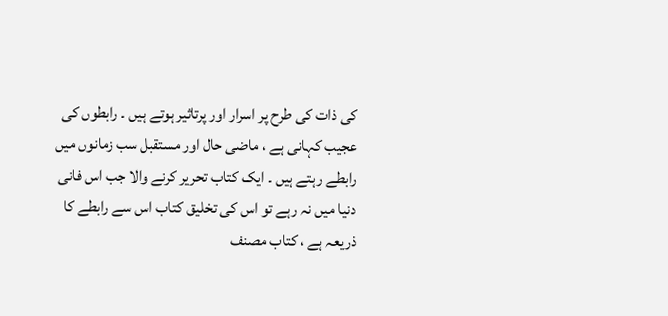کی ذات کی طرح پر اسرار اور پرتاثیر ہوتے ہیں ۔ رابطوں کی عجیب کہانی ہے ، ماضی حال اور مستقبل سب زمانوں میں رابطے رہتے ہیں ۔ ایک کتاب تحریر کرنے والا جب اس فانی دنیا میں نہ رہے تو اس کی تخلیق کتاب اس سے رابطے کا ذریعہ ہے ، کتاب مصنف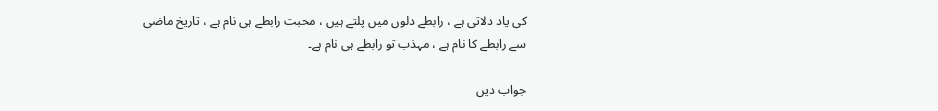کی یاد دلاتی ہے ، رابطے دلوں میں پلتے ہیں ، محبت رابطے ہی نام ہے ، تاریخ ماضی سے رابطے کا نام ہے ، مہذب تو رابطے ہی نام ہے۔

جواب دیں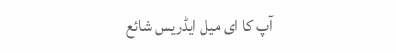آپ کا ای میل ایڈریس شائع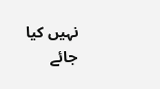نہیں کیا جائے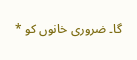گا۔ ضروری خانوں کو *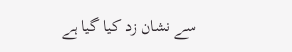سے نشان زد کیا گیا ہے